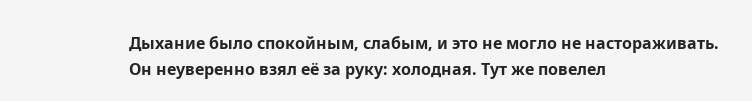Дыхание было спокойным, слабым, и это не могло не настораживать. Он неуверенно взял её за руку: холодная. Тут же повелел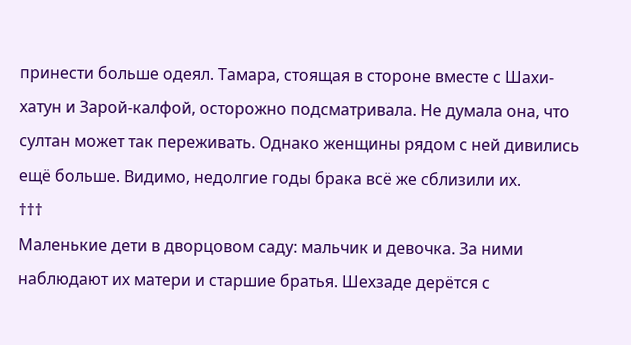принести больше одеял. Тамара, стоящая в стороне вместе с Шахи-хатун и Зарой-калфой, осторожно подсматривала. Не думала она, что султан может так переживать. Однако женщины рядом с ней дивились ещё больше. Видимо, недолгие годы брака всё же сблизили их.
†††
Маленькие дети в дворцовом саду: мальчик и девочка. За ними наблюдают их матери и старшие братья. Шехзаде дерётся с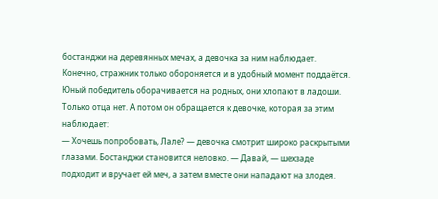бостанджи на деревянных мечах, а девочка за ним наблюдает. Конечно, стражник только обороняется и в удобный момент поддаётся. Юный победитель оборачивается на родных, они хлопают в ладоши. Только отца нет. А потом он обращается к девочке, которая за этим наблюдает:
— Хочешь попробовать, Лале? — девочка смотрит широко раскрытыми глазами. Бостанджи становится неловко. — Давай, — шехзаде подходит и вручает ей меч, а затем вместе они нападают на злодея.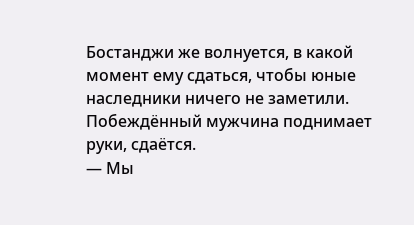Бостанджи же волнуется, в какой момент ему сдаться, чтобы юные наследники ничего не заметили. Побеждённый мужчина поднимает руки, сдаётся.
— Мы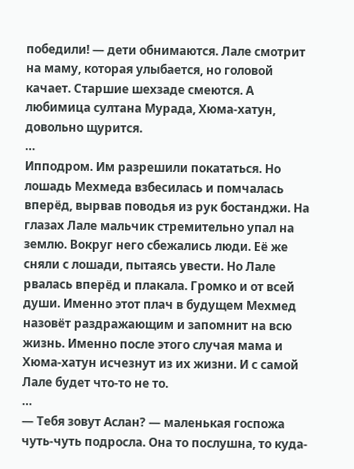победили! — дети обнимаются. Лале смотрит на маму, которая улыбается, но головой качает. Старшие шехзаде смеются. А любимица султана Мурада, Хюма-хатун, довольно щурится.
…
Ипподром. Им разрешили покататься. Но лошадь Мехмеда взбесилась и помчалась вперёд, вырвав поводья из рук бостанджи. На глазах Лале мальчик стремительно упал на землю. Вокруг него сбежались люди. Её же сняли с лошади, пытаясь увести. Но Лале рвалась вперёд и плакала. Громко и от всей души. Именно этот плач в будущем Мехмед назовёт раздражающим и запомнит на всю жизнь. Именно после этого случая мама и Хюма-хатун исчезнут из их жизни. И с самой Лале будет что-то не то.
…
— Тебя зовут Аслан? — маленькая госпожа чуть-чуть подросла. Она то послушна, то куда-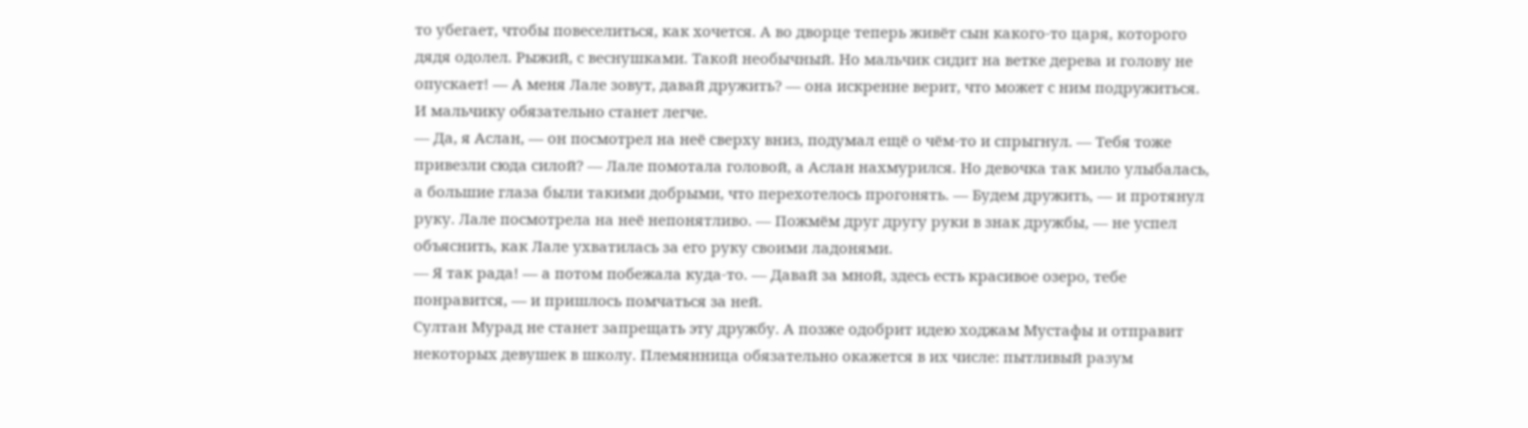то убегает, чтобы повеселиться, как хочется. А во дворце теперь живёт сын какого-то царя, которого дядя одолел. Рыжий, с веснушками. Такой необычный. Но мальчик сидит на ветке дерева и голову не опускает! — А меня Лале зовут, давай дружить? — она искренне верит, что может с ним подружиться. И мальчику обязательно станет легче.
— Да, я Аслан, — он посмотрел на неё сверху вниз, подумал ещё о чём-то и спрыгнул. — Тебя тоже привезли сюда силой? — Лале помотала головой, а Аслан нахмурился. Но девочка так мило улыбалась, а большие глаза были такими добрыми, что перехотелось прогонять. — Будем дружить, — и протянул руку. Лале посмотрела на неё непонятливо. — Пожмём друг другу руки в знак дружбы, — не успел объяснить, как Лале ухватилась за его руку своими ладонями.
— Я так рада! — а потом побежала куда-то. — Давай за мной, здесь есть красивое озеро, тебе понравится, — и пришлось помчаться за ней.
Султан Мурад не станет запрещать эту дружбу. А позже одобрит идею ходжам Мустафы и отправит некоторых девушек в школу. Племянница обязательно окажется в их числе: пытливый разум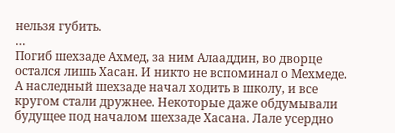нельзя губить.
…
Погиб шехзаде Ахмед, за ним Алааддин, во дворце остался лишь Хасан. И никто не вспоминал о Мехмеде. А наследный шехзаде начал ходить в школу, и все кругом стали дружнее. Некоторые даже обдумывали будущее под началом шехзаде Хасана. Лале усердно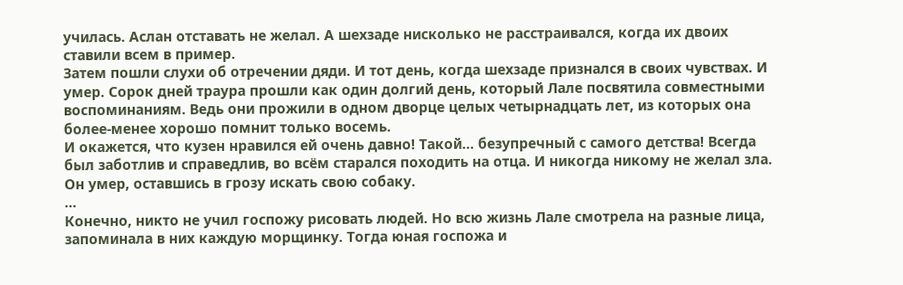училась. Аслан отставать не желал. А шехзаде нисколько не расстраивался, когда их двоих ставили всем в пример.
Затем пошли слухи об отречении дяди. И тот день, когда шехзаде признался в своих чувствах. И умер. Сорок дней траура прошли как один долгий день, который Лале посвятила совместными воспоминаниям. Ведь они прожили в одном дворце целых четырнадцать лет, из которых она более-менее хорошо помнит только восемь.
И окажется, что кузен нравился ей очень давно! Такой… безупречный с самого детства! Всегда был заботлив и справедлив, во всём старался походить на отца. И никогда никому не желал зла. Он умер, оставшись в грозу искать свою собаку.
…
Конечно, никто не учил госпожу рисовать людей. Но всю жизнь Лале смотрела на разные лица, запоминала в них каждую морщинку. Тогда юная госпожа и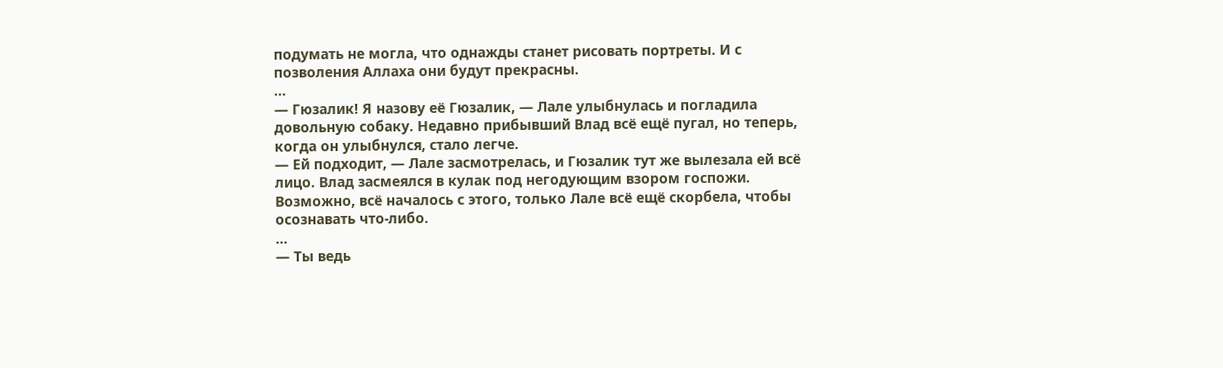подумать не могла, что однажды станет рисовать портреты. И с позволения Аллаха они будут прекрасны.
…
— Гюзалик! Я назову её Гюзалик, — Лале улыбнулась и погладила довольную собаку. Недавно прибывший Влад всё ещё пугал, но теперь, когда он улыбнулся, стало легче.
— Ей подходит, — Лале засмотрелась, и Гюзалик тут же вылезала ей всё лицо. Влад засмеялся в кулак под негодующим взором госпожи. Возможно, всё началось с этого, только Лале всё ещё скорбела, чтобы осознавать что-либо.
…
— Ты ведь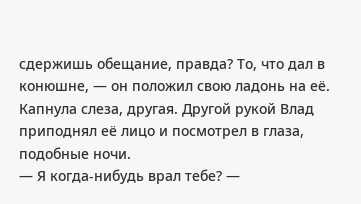сдержишь обещание, правда? То, что дал в конюшне, — он положил свою ладонь на её. Капнула слеза, другая. Другой рукой Влад приподнял её лицо и посмотрел в глаза, подобные ночи.
— Я когда-нибудь врал тебе? —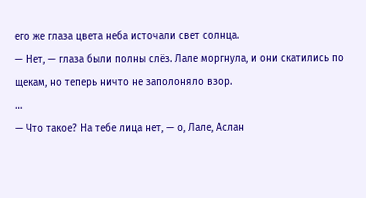его же глаза цвета неба источали свет солнца.
— Нет, — глаза были полны слёз. Лале моргнула, и они скатились по щекам, но теперь ничто не заполоняло взор.
…
— Что такое? На тебе лица нет, — о, Лале, Аслан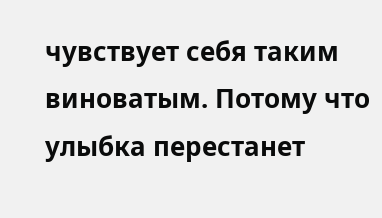чувствует себя таким виноватым. Потому что улыбка перестанет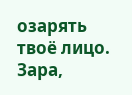озарять твоё лицо. Зара,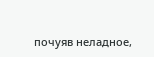почуяв неладное,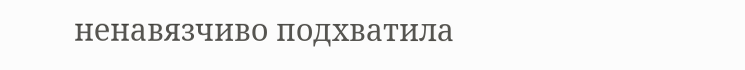ненавязчиво подхватила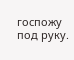госпожу под руку.